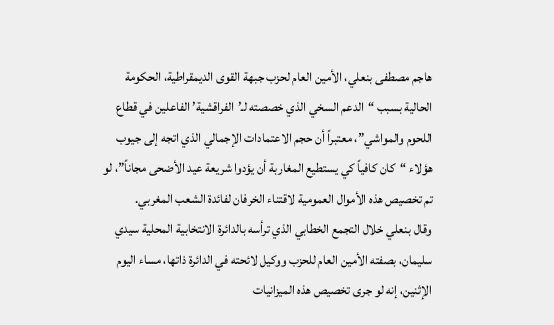هاجم مصطفى بنعلي، الأمين العام لحزب جبهة القوى الديمقراطية، الحكومة الحالية بسبب “الدعم السخي الذي خصصته لـ’الفراقشية’ الفاعلين في قطاع اللحوم والمواشي”، معتبراً أن حجم الاعتمادات الإجمالي الذي اتجه إلى جيوب هؤلاء “كان كافياً كي يستطيع المغاربة أن يؤدوا شريعة عيد الأضحى مجاناً”، لو تم تخصيص هذه الأموال العمومية لاقتناء الخرفان لفائدة الشعب المغربي.
وقال بنعلي خلال التجمع الخطابي الذي ترأسه بالدائرة الانتخابية المحلية سيدي سليمان، بصفته الأمين العام للحزب ووكيل لائحته في الدائرة ذاتها، مساء اليوم الإثنين، إنه لو جرى تخصيص هذه الميزانيات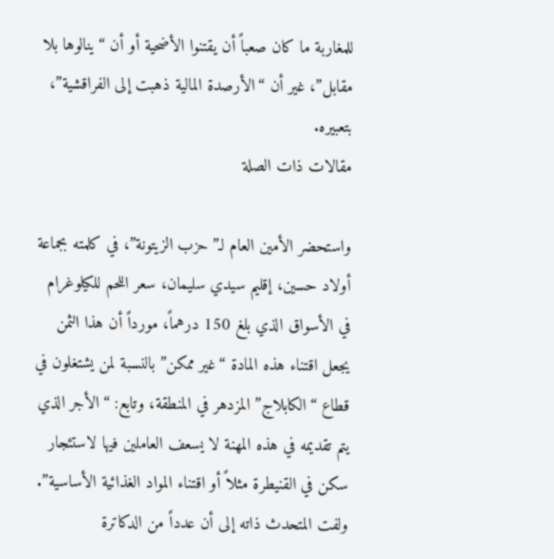للمغاربة ما كان صعباً أن يقتنوا الأضحية أو أن “ينالوها بلا مقابل”، غير أن “الأرصدة المالية ذهبت إلى الفراقشية”، بتعبيره.
مقالات ذات الصلة

واستحضر الأمين العام لـ”حزب الزيتونة”، في كلمته بجماعة أولاد حسين، إقليم سيدي سليمان، سعر اللحم للكيلوغرام في الأسواق الذي بلغ 150 درهماً، مورداً أن هذا الثمن يجعل اقتناء هذه المادة “غير ممكن” بالنسبة لمن يشتغلون في قطاع “الكابلاج” المزدهر في المنطقة، وتابع: “الأجر الذي يتم تقديمه في هذه المهنة لا يسعف العاملين فيها لاستئجار سكن في القنيطرة مثلاً أو اقتناء المواد الغذائية الأساسية”.
ولفت المتحدث ذاته إلى أن عدداً من الدكاترة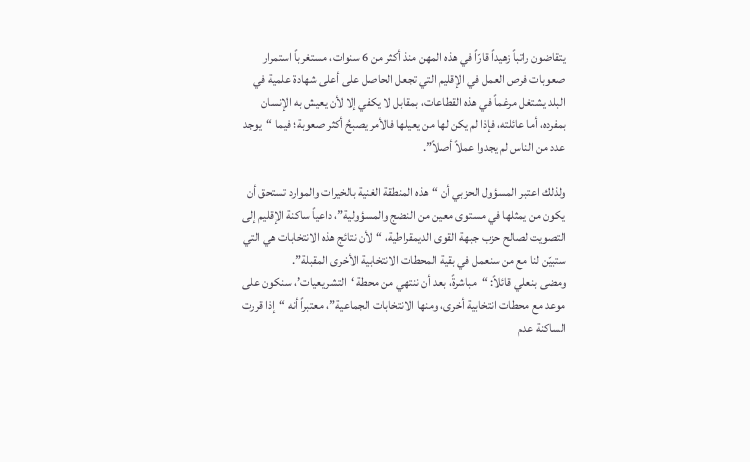يتقاضون راتباً زهيداً قارّاً في هذه المهن منذ أكثر من 6 سنوات، مستغرباً استمرار صعوبات فرص العمل في الإقليم التي تجعل الحاصل على أعلى شهادة علمية في البلد يشتغل مرغماً في هذه القطاعات، بمقابل لا يكفي إلا لأن يعيش به الإنسان بمفرده، أما عائلته، فإذا لم يكن لها من يعيلها فالأمر يصبحُ أكثر صعوبة؛ فيما “يوجد عدد من الناس لم يجدوا عملاً أصلاً”.

ولذلك اعتبر المسؤول الحزبي أن “هذه المنطقة الغنية بالخيرات والموارد تستحق أن يكون من يمثلها في مستوى معين من النضج والمسؤولية”، داعياً ساكنة الإقليم إلى التصويت لصالح حزب جبهة القوى الديمقراطية، “لأن نتائج هذه الانتخابات هي التي ستبيّن لنا مع من سنعمل في بقية المحطات الانتخابية الأخرى المقبلة”.
ومضى بنعلي قائلاً: “مباشرةً، بعد أن ننتهي من محطة ‘التشريعيات’، سنكون على موعد مع محطات انتخابية أخرى، ومنها الانتخابات الجماعية”، معتبراً أنه “إذا قررت الساكنة عدم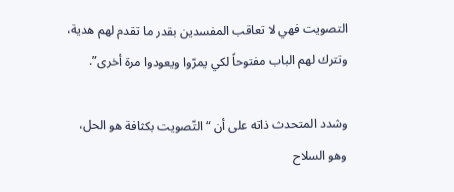التصويت فهي لا تعاقب المفسدين بقدر ما تقدم لهم هدية، وتترك لهم الباب مفتوحاً لكي يمرّوا ويعودوا مرة أخرى”.

وشدد المتحدث ذاته على أن “التّصويت بكثافة هو الحل، وهو السلاح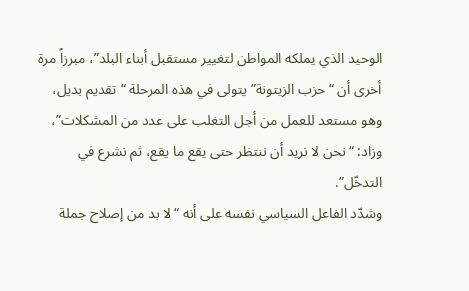الوحيد الذي يملكه المواطن لتغيير مستقبل أبناء البلد”، مبرزاً مرة أخرى أن “حزب الزيتونة” يتولى في هذه المرحلة “تقديم بديل، وهو مستعد للعمل من أجل التغلب على عدد من المشكلات”، وزاد: “نحن لا نريد أن ننتظر حتى يقع ما يقع، ثم نشرع في التدخّل”.
وشدّد الفاعل السياسي نفسه على أنه “لا بد من إصلاح جملة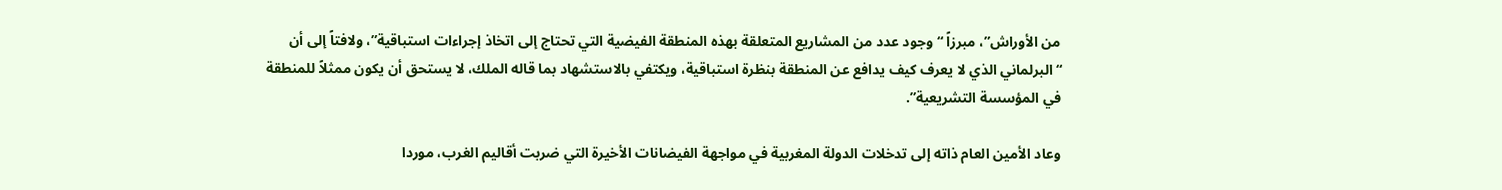من الأوراش”، مبرزاً “وجود عدد من المشاريع المتعلقة بهذه المنطقة الفيضية التي تحتاج إلى اتخاذ إجراءات استباقية”، ولافتاً إلى أن “البرلماني الذي لا يعرف كيف يدافع عن المنطقة بنظرة استباقية، ويكتفي بالاستشهاد بما قاله الملك، لا يستحق أن يكون ممثلاً للمنطقة في المؤسسة التشريعية”.

وعاد الأمين العام ذاته إلى تدخلات الدولة المغربية في مواجهة الفيضانات الأخيرة التي ضربت أقاليم الغرب، موردا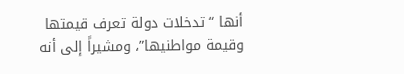أنها “تدخلات دولة تعرف قيمتها وقيمة مواطنيها”، ومشيراً إلى أنه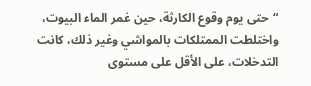“حتى يوم وقوع الكارثة، حين غمر الماء البيوت، واختلطت الممتلكات بالمواشي وغير ذلك، كانت التدخلات، على الأقل على مستوى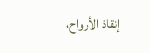إنقاذ الأرواح،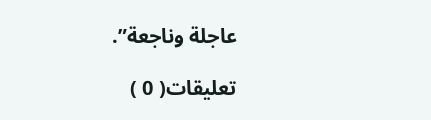عاجلة وناجعة”.

تعليقات( 0 )